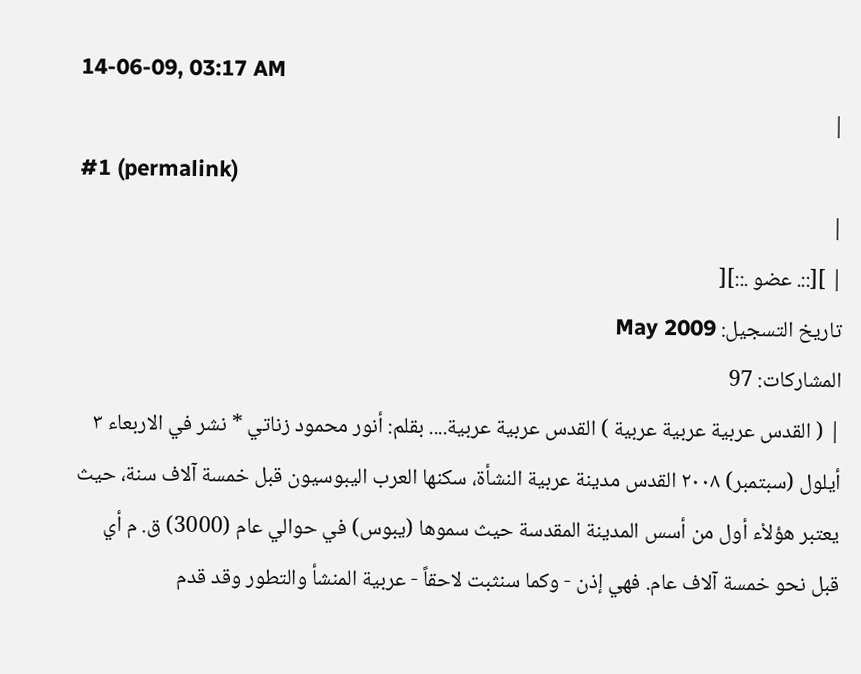14-06-09, 03:17 AM
|
#1 (permalink)
|
| ][::. عضو .::][
تاريخ التسجيل: May 2009
المشاركات: 97
| ( القدس عربية عربية عربية ) القدس عربية عربية.... بقلم: أنور محمود زناتي * نشر في الاربعاء ٣ أيلول (سبتمبر) ٢٠٠٨ القدس مدينة عربية النشأة، سكنها العرب اليبوسيون قبل خمسة آلاف سنة، حيث يعتبر هؤلاْء أول من أسس المدينة المقدسة حيث سموها (يبوس) في حوالي عام (3000) ق. م أي قبل نحو خمسة آلاف عام. فهي إذن - وكما سنثبت لاحقاً - عربية المنشأ والتطور وقد قدم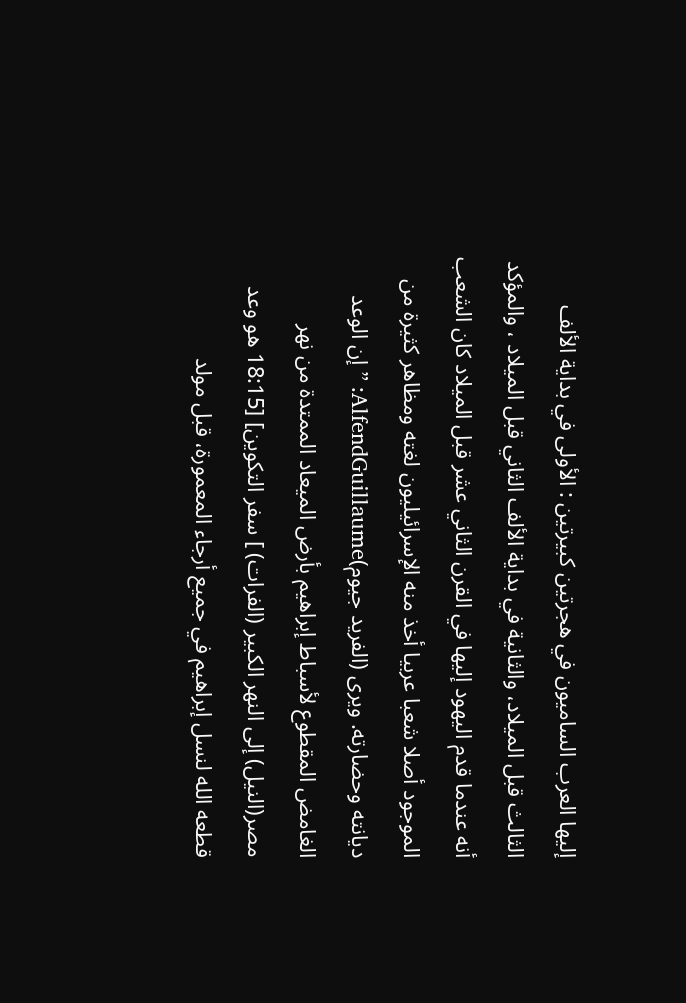إليها العرب الساميون في هجرتين كبيرتين : الأولى في بداية الألف الثالث قبل الميلاد، والثانية في بداية الألف الثاني قبل الميلاد ، والمؤكد أنه عندما قدم اليهود إليها في القرن الثاني عشر قبل الميلاد كان الشعب الموجود أصلا شعبا عربيا أخذ منه الإسرائيليون لغته ومظاهر كثيرة من ديانته وحضارته. ويرى (الفريد جيوم)AlfendGuillaume: ” إن الوعد الغامض المقطوع لأسباط إبراهيم بأرض الميعاد الممتدة من نهر مصر(النيل) إلى النهر الكبير (الفرات) ] سفر التكوين] [18:15 هو وعد قطعه الله لنسل إبراهيم في جميع أرجاء المعمورة، قبل مولد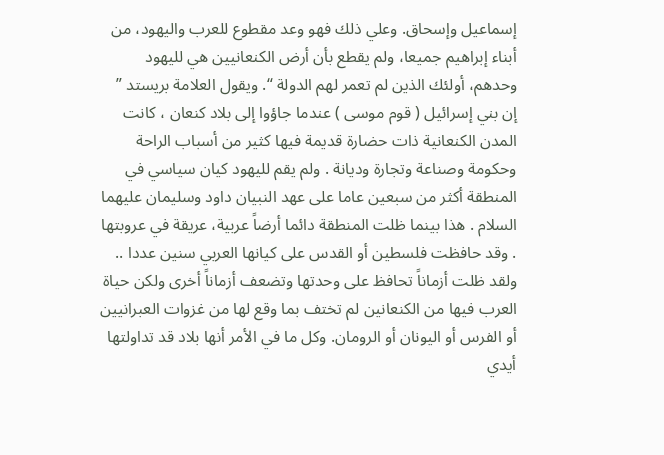إسماعيل وإسحاق. وعلي ذلك فهو وعد مقطوع للعرب واليهود، من أبناء إبراهيم جميعا، ولم يقطع بأن أرض الكنعانيين هي لليهود وحدهم، أولئك الذين لم تعمر لهم الدولة “. ويقول العلامة بريستد ” إن بني إسرائيل ( قوم موسى ) عندما جاؤوا إلى بلاد كنعان ، كانت المدن الكنعانية ذات حضارة قديمة فيها كثير من أسباب الراحة وحكومة وصناعة وتجارة وديانة . ولم يقم لليهود كيان سياسي في المنطقة أكثر من سبعين عاما على عهد النبيان داود وسليمان عليهما السلام . هذا بينما ظلت المنطقة دائما أرضاً عربية، عريقة في عروبتها . وقد حافظت فلسطين أو القدس على كيانها العربي سنين عددا .. ولقد ظلت أزماناً تحافظ على وحدتها وتضعف أزماناً أخرى ولكن حياة العرب فيها من الكنعانين لم تختف بما وقع لها من غزوات العبرانيين أو الفرس أو اليونان أو الرومان. وكل ما في الأمر أنها بلاد قد تداولتها أيدي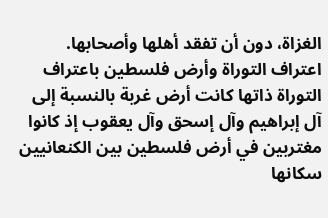الغزاة، دون أن تفقد أهلها وأصحابها. اعتراف التوراة وأرض فلسطين باعتراف التوراة ذاتها كانت أرض غربة بالنسبة إلى آل إبراهيم وآل إسحق وآل يعقوب إذ كانوا مغتربين في أرض فلسطين بين الكنعانيين سكانها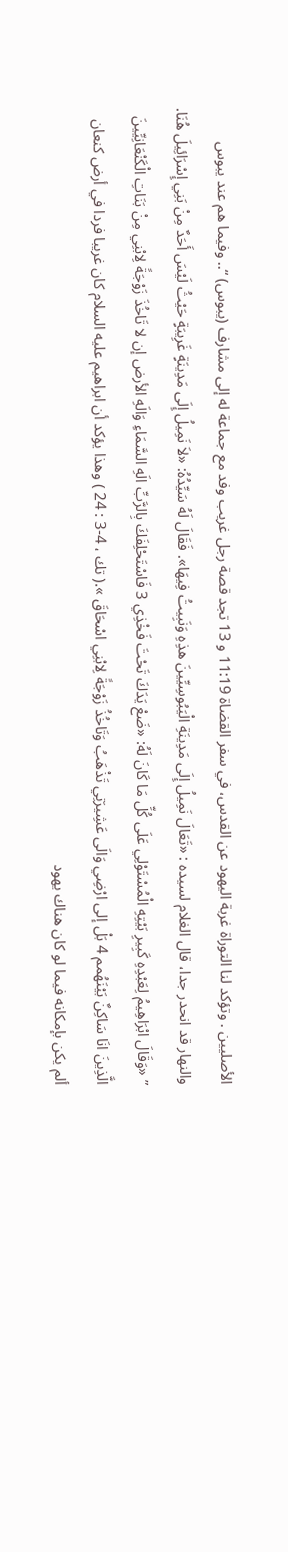الأصليين . وتؤكد لنا التوراة غربة اليهود عن القدس، في سفر القضاة 11:19 و 13 تجد قصة رجل غريب وفد مع جماعة له إلى مشارف (يبوس) “.. وفيما هم عند يبوس والنهار قد انحدر جدا، قال الغلام لسيده : «تَعَالَ نَمِيلُ إِلَى مَدِينَةِ الْيَبُوسِيِّينَ هذِهِ وَنَبِيتُ فِيهَا». فَقَالَ لَهُ سَيِّدُهُ: «لاَ نَمِيلُ إِلَى مَدِينَةٍ غَرِيبَةٍ حَيْثُ لَيْسَ أَحَدٌ مِنْ بَنِي إِسْرَائِيلَ هُنَا. ” «وَقَالَ ابْرَاهِيمُ لِعَبْدِهِ كَبِيرِ بَيْتِهِ الْمُسْتَوْلِي عَلَى كُلِّ مَا كَانَ لَهُ: «ضَعْ يَدَكَ تَحْتَ فَخْذِي 3 فَاسْتَحْلِفَكَ بِالرَّبِّ الَهِ السَّمَاءِ وَالَهِ الأرض إن لا تَاخُذَ زَوْجَةً لِابْنِي مِنْ بَنَاتِ الْكَنْعَانِيِّينَ الَّذِينَ انَا سَاكِنٌ بَيْنَهُمم 4 بَلْ إلى ارْضِي وَالَى عَشِيرَتِي تَذْهَبُ وَتَاخُذُ زَوْجَةً لِابْنِي اسْحَاقَ ».( تك ، 4-3 : 24 ) وهذا يؤكد أن ابراهيم عليه السلام كان غريبا فردا في أرض كنعان ألم يكن بإمكانه فيما لو كان هناك يهود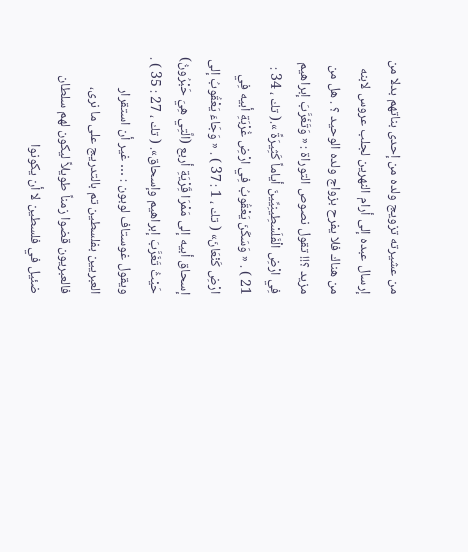من عشيرته تزويج ولده من إحدى بناتهم بدلا من إرسال عبده إلى أرام النهرين لجلب عروس لابنه من هناك فلا يفرح بزواج ولده الوحيد ؟ . هل من مزيد ؟!! تقول نصوص التوراة : « وَتَغَرَّبَ إبراهيم فِي ارْضِ الْفَلَسْطِينِيِّينَ أياماً كَثِيرَةً ».( تك ، 34 : 21 ) . « وَسَكَنَ يَعْقُوبُ فِي ارْضِ غُرْبَةِ أبيه فِي ارْضِ كَنْعَانَ» ( تك ، 1 : 37 ) . « وَجَاءَ يَعْقُوبُ إلى إسحاق أبيه إلى مَمْرَا قَِرْيَةِ أربع (الَّتِي هِيَ حَبْرُونُ) حَيْثُ تَغَرَّبَ إبراهيم وإسحاق». ( تك ، 27 : 35 ) . ويقول غوستاف لوبون : … غير أن استقرار العبريين بفلسطين تم بالتدريج على ما نرى، فالعبريون قضوا زمناً طويلاً ليكون لهم سلطان ضئيل في فلسطين لا أن يكونوا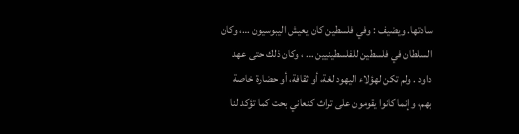سادتها. ويضيف : وفي فلسطين كان يعيش اليبوسيون …، وكان السلطان في فلسطين للفلسطينيين … ، وكان ذلك حتى عهد داود . ولم تكن لهؤلاء اليهود لغة، أو ثقافة، أو حضارة خاصة بهم، وإنما كانوا يقومون على تراث كنعاني بحت كما تؤكد لنا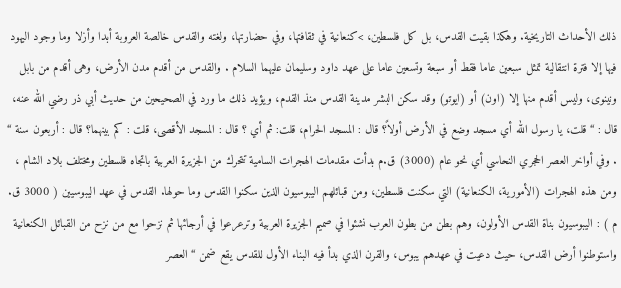ذلك الأحداث التاريخية. وهكذا بقيت القدس، بل كل فلسطين، >كنعانية في ثقافتها، وفي حضارتها، ولغته والقدس خالصة العروبة أبدا وأزلا وما وجود اليهود فيها إلا فترة انتقالية تمثل سبعين عاما فقط أو سبعة وتسعين عاما على عهد داود وسليمان عليهما السلام . والقدس من أقدم مدن الأرض، وهى أقدم من بابل ونينوى، وليس أقدم منها إلا (اون) أو (ايوتو) وقد سكن البشر مدينة القدس منذ القدم، ويؤيد ذلك ما ورد في الصحيحين من حديث أبي ذر رضي الله عنه، قال : “قلت، يا رسول الله أي مسجد وضع في الأرض أولاً؟ قال : المسجد الحرام، قلت: ثم أي ؟ قال : المسجد الأقصى، قلت : كم بينهما؟ قال : أربعون سنة “ . وفي أواخر العصر الحجري النحاسي أي نحو عام (3000) ق.م بدأت مقدمات الهجرات السامية تتحرك من الجزيرة العربية باتجاه فلسطين ومختلف بلاد الشام ، ومن هذه الهجرات (الأمورية، الكنعانية) التي سكنت فلسطين، ومن قبائلهم اليبوسيون الذين سكنوا القدس وما حولها. القدس في عهد اليبوسيين ( 3000 ق. م ) : اليبوسيون بناة القدس الأولون، وهم بطن من بطون العرب نشئوا في صميم الجزيرة العربية وترعرعوا في أرجائها ثم نزحوا مع من نزح من القبائل الكنعانية واستوطنوا أرض القدس، حيث دعيت في عهدهم يبوس، والقرن الذي بدأ فيه البناء الأول للقدس يقع ضمن “العصر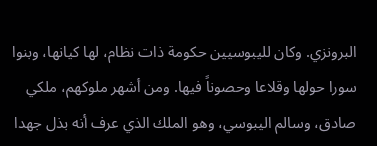البرونزي. وكان لليبوسيين حكومة ذات نظام، لها كيانها، وبنوا سورا حولها وقلاعا وحصوناً فيها. ومن أشهر ملوكهم، ملكي صادق، وسالم اليبوسي، وهو الملك الذي عرف أنه بذل جهدا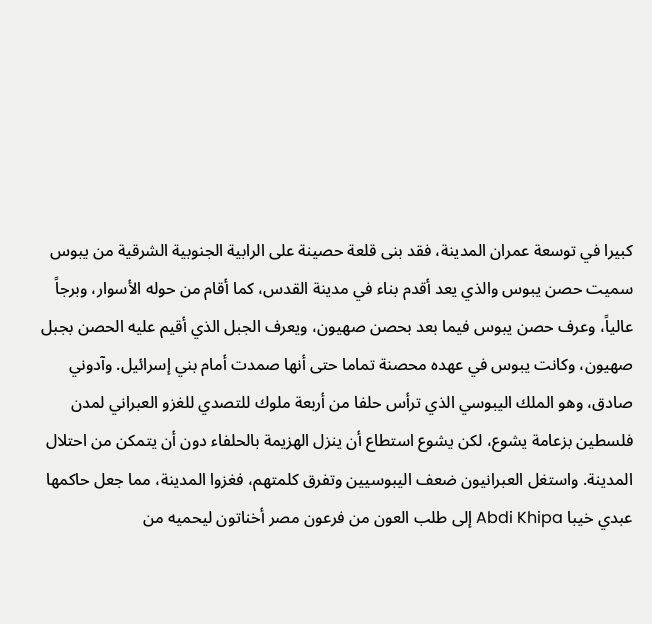كبيرا في توسعة عمران المدينة، فقد بنى قلعة حصينة على الرابية الجنوبية الشرقية من يبوس سميت حصن يبوس والذي يعد أقدم بناء في مدينة القدس، كما أقام من حوله الأسوار، وبرجاً عالياً، وعرف حصن يبوس فيما بعد بحصن صهيون، ويعرف الجبل الذي أقيم عليه الحصن بجبل صهيون، وكانت يبوس في عهده محصنة تماما حتى أنها صمدت أمام بني إسرائيل. وآدوني صادق، وهو الملك اليبوسي الذي ترأس حلفا من أربعة ملوك للتصدي للغزو العبراني لمدن فلسطين بزعامة يشوع، لكن يشوع استطاع أن ينزل الهزيمة بالحلفاء دون أن يتمكن من احتلال المدينة. واستغل العبرانيون ضعف اليبوسيين وتفرق كلمتهم، فغزوا المدينة، مما جعل حاكمها عبدي خيبا Abdi Khipa إلى طلب العون من فرعون مصر أخناتون ليحميه من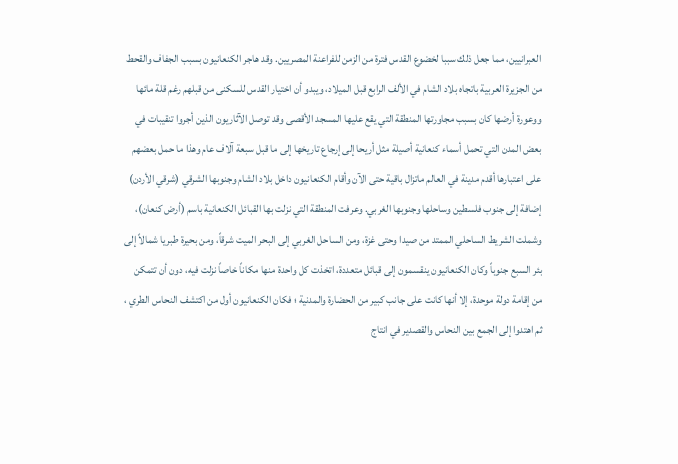العبرانيين، مما جعل ذلك سببا لخضوع القدس فترة من الزمن للفراعنة المصريين. وقد هاجر الكنعانيون بسبب الجفاف والقحط من الجزيرة العربية باتجاه بلاد الشام في الألف الرابع قبل الميلاد، ويبدو أن اختيار القدس للسكنى من قبلهم رغم قلة مائها ووعورة أرضها كان بسبب مجاورتها المنطقة التي يقع عليها المسجد الأقصى وقد توصل الآثاريون الذين أجروا تنقيبات في بعض المدن التي تحمل أسماء كنعانية أصيلة مثل أريحا إلى إرجاع تاريخها إلى ما قبل سبعة آلاف عام وهذا ما حمل بعضهم على اعتبارها أقدم مدينة في العالم ماتزال باقية حتى الآن وأقام الكنعانيون داخل بلاد الشام وجنوبها الشرقي (شرقي الأردن) إضافة إلى جنوب فلسطين وساحلها وجنوبها الغربي. وعرفت المنطقة التي نزلت بها القبائل الكنعانية باسم (أرض كنعان)، وشملت الشريط الساحلي الممتد من صيدا وحتى غزة، ومن الساحل الغربي إلى البحر الميت شرقاً، ومن بحيرة طبريا شمالاً إلى بئر السبع جنوباً وكان الكنعانيون ينقسمون إلى قبائل متعددة، اتخذت كل واحدة منها مكاناً خاصاً نزلت فيه، دون أن تتمكن من إقامة دولة موحدة، إلا أنها كانت على جانب كبير من الحضارة والمدنية ؛ فكان الكنعانيون أول من اكتشف النحاس الطري ، ثم اهتدوا إلى الجمع بين النحاس والقصدير في انتاج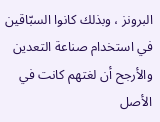البرونز ، وبذلك كانوا السبّاقين في استخدام صناعة التعدين والأرجح أن لغتهم كانت في الأصل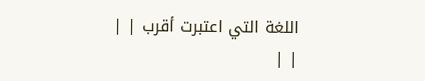اللغة التي اعتبرت أقرب | |
| |